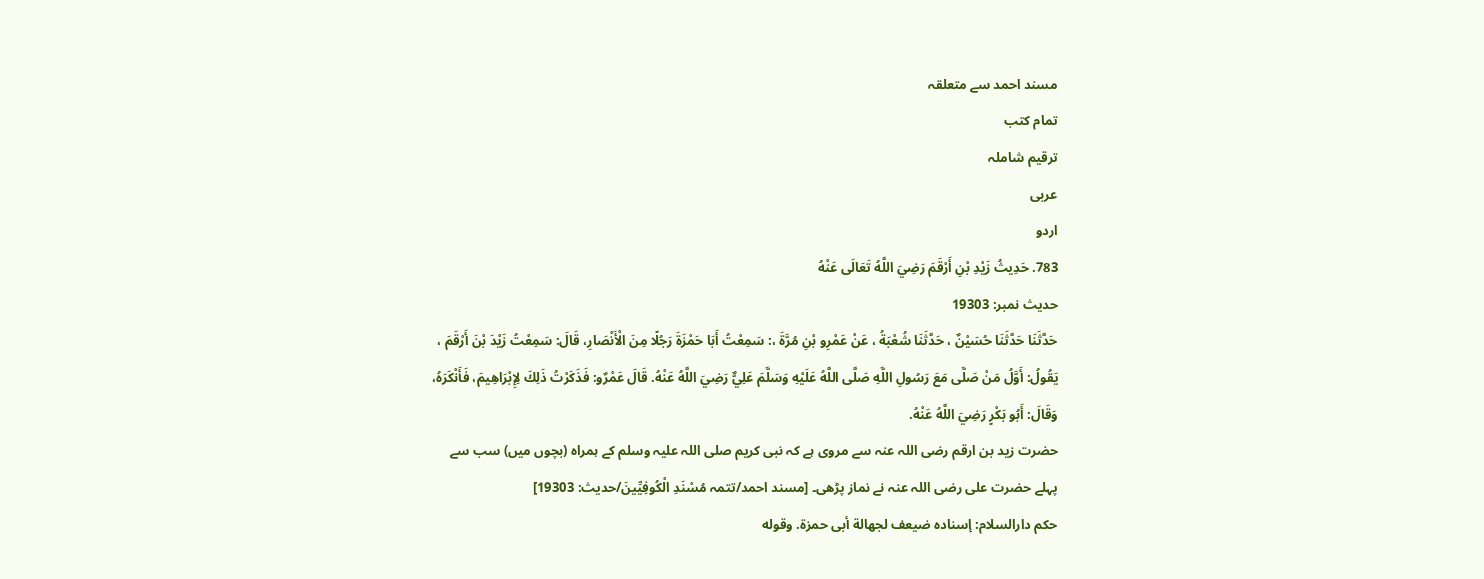مسند احمد سے متعلقہ
تمام کتب
ترقیم شاملہ
عربی
اردو
783. حَدِيثُ زَيْدِ بْنِ أَرْقَمَ رَضِيَ اللَّهُ تَعَالَى عَنْهُ
حدیث نمبر: 19303
حَدَّثَنَا حَدَّثَنَا حُسَيْنٌ ، حَدَّثَنَا شُعْبَةُ ، عَنْ عَمْرِو بْنِ مُرَّةَ ،: سَمِعْتُ أَبَا حَمْزَةَ رَجُلًا مِنَ الْأَنْصَارِ، قَالَ: سَمِعْتُ زَيْدَ بْنَ أَرْقَمَ ، يَقُولُ: أَوَّلُ مَنْ صَلَّى مَعَ رَسُولِ اللَّهِ صَلَّى اللَّهُ عَلَيْهِ وَسَلَّمَ عَلِيٌّ رَضِيَ اللَّهُ عَنْهُ. قَالَ عَمْرٌو: فَذَكَرْتُ ذَلِكَ لِإِبْرَاهِيمَ، فَأَنْكَرَهُ، وَقَالَ: أَبُو بَكْرٍ رَضِيَ اللَّهُ عَنْهُ.
حضرت زید بن ارقم رضی اللہ عنہ سے مروی ہے کہ نبی کریم صلی اللہ علیہ وسلم کے ہمراہ (بچوں میں) سب سے پہلے حضرت علی رضی اللہ عنہ نے نماز پڑھی۔ [مسند احمد/تتمہ مُسْنَدِ الْكُوفِيِّينَ/حدیث: 19303]
حکم دارالسلام: إسناده ضيعف لجهالة أبى حمزة. وقوله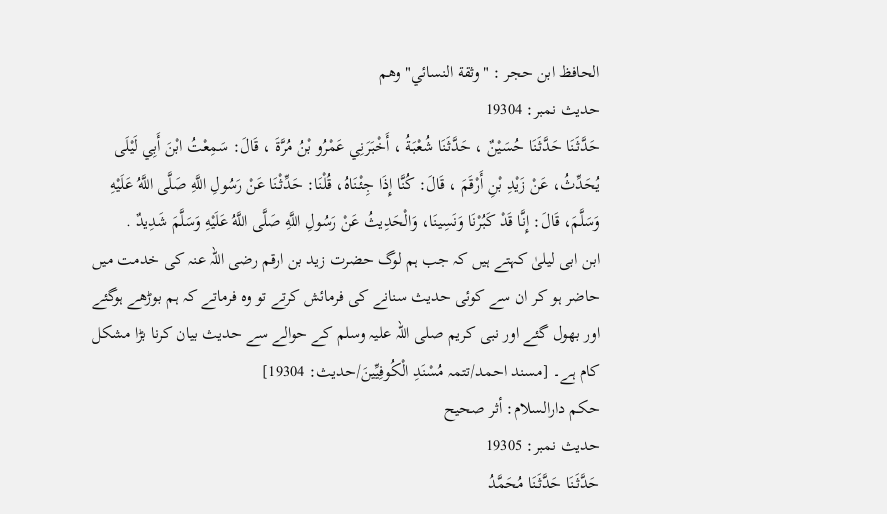الحافظ ابن حجر : "وثقة النسائي" وهم
حدیث نمبر: 19304
حَدَّثَنَا حَدَّثَنَا حُسَيْنٌ ، حَدَّثَنَا شُعْبَةُ ، أَخْبَرَنِي عَمْرُو بْنُ مُرَّةَ ، قَالَ: سَمِعْتُ ابْنَ أَبِي لَيْلَى يُحَدِّثُ، عَنْ زَيْدِ بْنِ أَرْقَمَ ، قَالَ: كُنَّا إِذَا جِئْنَاهُ، قُلْنَا: حَدِّثْنَا عَنْ رَسُولِ اللَّهِ صَلَّى اللَّهُ عَلَيْهِ وَسَلَّمَ، قَالَ: إِنَّا قَدْ كَبُرْنَا وَنَسِينَا، وَالْحَدِيثُ عَنْ رَسُولِ اللَّهِ صَلَّى اللَّهُ عَلَيْهِ وَسَلَّمَ شَدِيدٌ .
ابن ابی لیلیٰ کہتے ہیں کہ جب ہم لوگ حضرت زید بن ارقم رضی اللہ عنہ کی خدمت میں حاضر ہو کر ان سے کوئی حدیث سنانے کی فرمائش کرتے تو وہ فرماتے کہ ہم بوڑھے ہوگئے اور بھول گئے اور نبی کریم صلی اللہ علیہ وسلم کے حوالے سے حدیث بیان کرنا بڑا مشکل کام ہے۔ [مسند احمد/تتمہ مُسْنَدِ الْكُوفِيِّينَ/حدیث: 19304]
حکم دارالسلام: أثر صحيح
حدیث نمبر: 19305
حَدَّثَنَا حَدَّثَنَا مُحَمَّدُ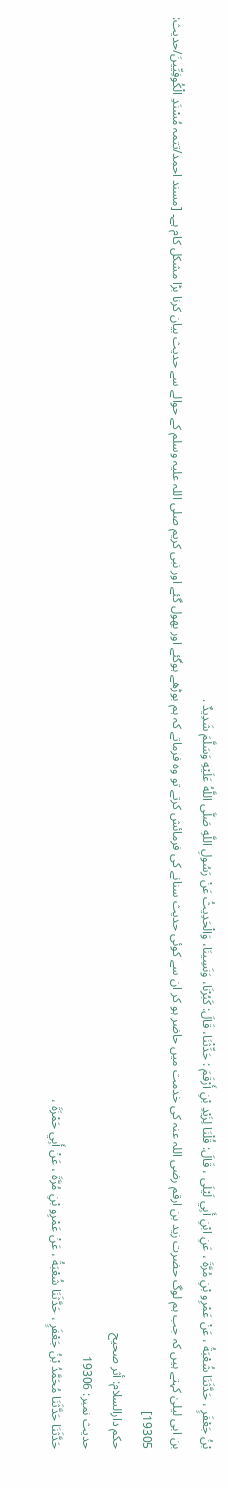بْنُ جَعْفَرٍ ، حَدَّثَنَا شُعْبَةُ ، عَنْ عَمْرِو بْنِ مُرَّةَ ، عَنِ ابْنِ أَبِي لَيْلَى ، قَالَ: قُلْنَا لِزَيْدِ بْنِ أَرْقَمَ : حَدِّثْنَا، قَالَ: كَبُرْنَا، وَنَسِينَا، وَالْحَدِيثُ عَنْ رَسُولِ اللَّهِ صَلَّى اللَّهُ عَلَيْهِ وَسَلَّمَ شَدِيدٌ .
بن ابی لیلیٰ کہتے ہیں کہ جب ہم لوگ حضرت زید بن ارقم رضی اللہ عنہ کی خدمت میں حاضر ہو کر ان سے کوئی حدیث سنانے کی فرمائش کرتے تو وہ فرماتے کہ ہم بوڑھے ہوگئے اور بھول گئے اور نبی کریم صلی اللہ علیہ وسلم کے حوالے سے حدیث بیان کرنا بڑا مشکل کام ہے۔ [مسند احمد/تتمہ مُسْنَدِ الْكُوفِيِّينَ/حدیث: 19305]
حکم دارالسلام: أثر صحيح
حدیث نمبر: 19306
حَدَّثَنَا حَدَّثَنَا مُحَمَّدُ بْنُ جَعْفَرٍ ، حَدَّثَنَا شُعْبَةُ ، عَنْ عَمْرِو بْنِ مُرَّةَ ، عَنْ أَبِي حَمْزَةَ ،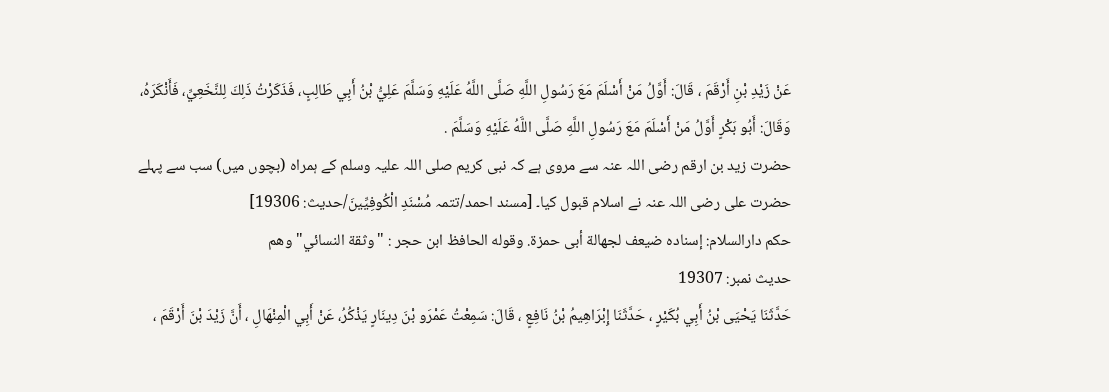عَنْ زَيْدِ بْنِ أَرْقَمَ ، قَالَ: أَوَّلُ مَنْ أَسْلَمَ مَعَ رَسُولِ اللَّهِ صَلَّى اللَّهُ عَلَيْهِ وَسَلَّمَ عَلِيُّ بْنُ أَبِي طَالِبٍ، فَذَكَرْتُ ذَلِكَ لِلنَّخَعِيِّ، فَأَنْكَرَهُ، وَقَالَ: أَبُو بَكْرٍ أَوَّلُ مَنْ أَسْلَمَ مَعَ رَسُولِ اللَّهِ صَلَّى اللَّهُ عَلَيْهِ وَسَلَّمَ .
حضرت زید بن ارقم رضی اللہ عنہ سے مروی ہے کہ نبی کریم صلی اللہ علیہ وسلم کے ہمراہ (بچوں میں) سب سے پہلے حضرت علی رضی اللہ عنہ نے اسلام قبول کیا۔ [مسند احمد/تتمہ مُسْنَدِ الْكُوفِيِّينَ/حدیث: 19306]
حکم دارالسلام: إسناده ضيعف لجهالة أبى حمزة. وقوله الحافظ ابن حجر : "وثقة النسائي" وهم
حدیث نمبر: 19307
حَدَّثَنَا يَحْيَى بْنُ أَبِي بُكَيْرٍ ، حَدَّثَنَا إِبْرَاهِيمُ بْنُ نَافِعٍ ، قَالَ: سَمِعْتُ عَمْرَو بْنَ دِينَارٍ يَذْكُرُ، عَنْ أَبِي الْمِنْهَالِ ، أَنَّ زَيْدَ بْنَ أَرْقَمَ ،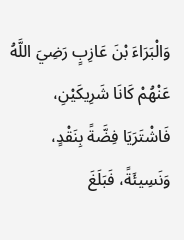وَالْبَرَاءَ بْنَ عَازِبٍ رَضِيَ اللَّهُ عَنْهُمْ كَانَا شَرِيكَيْنِ، فَاشْتَرَيَا فِضَّةً بِنَقْدٍ، وَنَسِيئَةً، فَبَلَغَ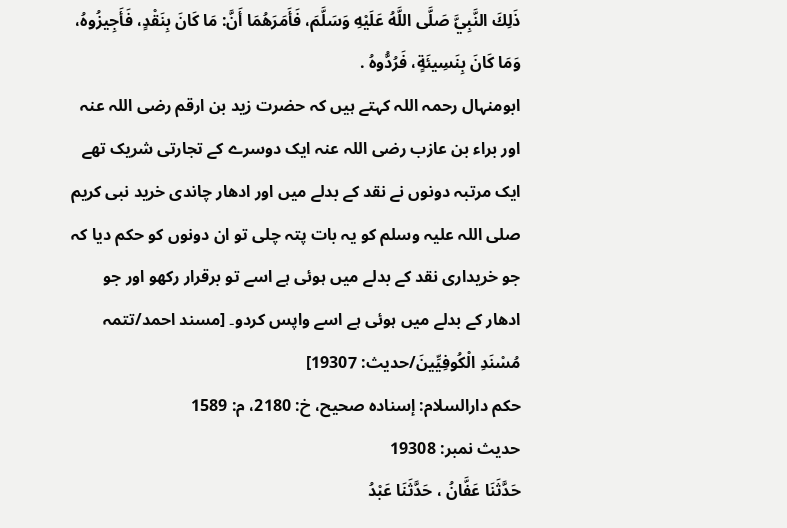ذَلِكَ النَّبِيَّ صَلَّى اللَّهُ عَلَيْهِ وَسَلَّمَ، فَأَمَرَهُمَا أَنَّ: مَا كَانَ بِنَقْدٍ، فَأَجِيزُوهُ، وَمَا كَانَ بِنَسِيئَةٍ، فَرُدُّوهُ .
ابومنہال رحمہ اللہ کہتے ہیں کہ حضرت زید بن ارقم رضی اللہ عنہ اور براء بن عازب رضی اللہ عنہ ایک دوسرے کے تجارتی شریک تھے ایک مرتبہ دونوں نے نقد کے بدلے میں اور ادھار چاندی خرید نبی کریم صلی اللہ علیہ وسلم کو یہ بات پتہ چلی تو ان دونوں کو حکم دیا کہ جو خریداری نقد کے بدلے میں ہوئی ہے اسے تو برقرار رکھو اور جو ادھار کے بدلے میں ہوئی ہے اسے واپس کردو۔ [مسند احمد/تتمہ مُسْنَدِ الْكُوفِيِّينَ/حدیث: 19307]
حکم دارالسلام: إسناده صحيح، خ: 2180، م: 1589
حدیث نمبر: 19308
حَدَّثَنَا عَفَّانُ ، حَدَّثَنَا عَبْدُ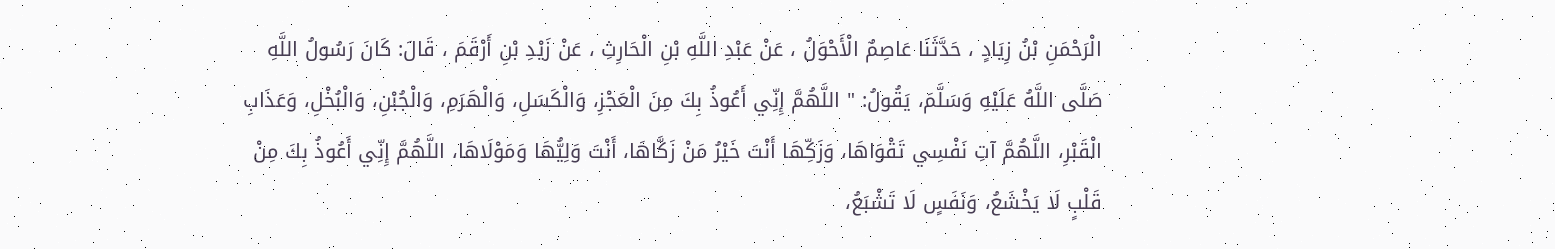الْرَحْمَنِ بْنُ زِيَادٍ ، حَدَّثَنَا عَاصِمٌ الْأَحْوَلُ ، عَنْ عَبْدِ اللَّهِ بْنِ الْحَارِثِ ، عَنْ زَيْدِ بْنِ أَرْقَمَ ، قَالَ: كَانَ رَسُولُ اللَّهِ صَلَّى اللَّهُ عَلَيْهِ وَسَلَّمَ، يَقُولُ: " اللَّهُمَّ إِنِّي أَعُوذُ بِكَ مِنَ الْعَجْزِ، وَالْكَسَلِ، وَالْهَرَمِ، وَالْجُبْنِ، وَالْبُخْلِ، وَعَذَابِ الْقَبْرِ، اللَّهُمَّ آتِ نَفْسِي تَقْوَاهَا، وَزَكِّهَا أَنْتَ خَيْرُ مَنْ زَكَّاهَا، أَنْتَ وَلِيُّهَا وَمَوْلَاهَا، اللَّهُمَّ إِنِّي أَعُوذُ بِكَ مِنْ قَلْبٍ لَا يَخْشَعُ، وَنَفَسٍ لَا تَشْبَعُ،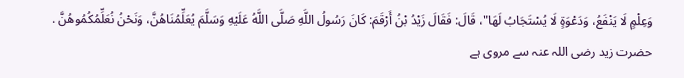وَعِلْمٍ لَا يَنْفَعُ، وَدَعْوَةٍ لَا يُسْتَجَابُ لَهَا"، قَالَ: فَقَالَ زَيْدُ بْنُ أَرْقَمَ: كَانَ رَسُولُ اللَّهِ صَلَّى اللَّهُ عَلَيْهِ وَسَلَّمَ يُعَلِّمُنَاهُنَّ، وَنَحْنُ نُعَلِّمُكُمُوهُنَّ .
حضرت زید رضی اللہ عنہ سے مروی ہے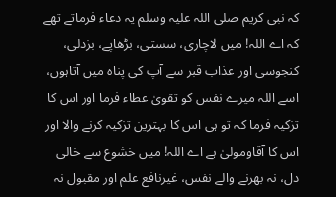کہ نبی کریم صلی اللہ علیہ وسلم یہ دعاء فرماتے تھے کہ اے اللہ! میں لاچاری، سستی، بڑھاپے، بزدلی، کنجوسی اور عذاب قبر سے آپ کی پناہ میں آتاہوں، اسے اللہ میرے نفس کو تقویٰ عطاء فرما اور اس کا تزکیہ فرما کہ تو ہی اس کا بہترین تزکیہ کرنے والا اور اس کا آقاومولیٰ ہے اے اللہ! میں خشوع سے خالی دل، نہ بھرنے والے نفس، غیرنافع علم اور مقبول نہ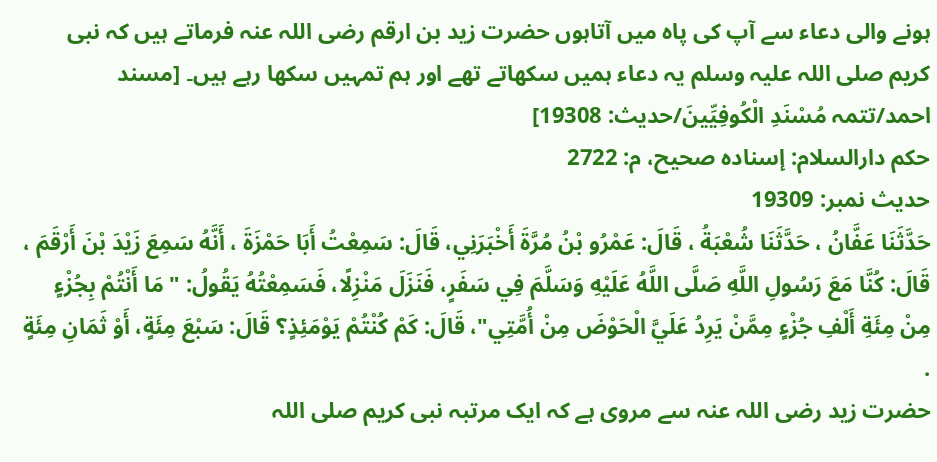ہونے والی دعاء سے آپ کی پاہ میں آتاہوں حضرت زید بن ارقم رضی اللہ عنہ فرماتے ہیں کہ نبی کریم صلی اللہ علیہ وسلم یہ دعاء ہمیں سکھاتے تھے اور ہم تمہیں سکھا رہے ہیں۔ [مسند احمد/تتمہ مُسْنَدِ الْكُوفِيِّينَ/حدیث: 19308]
حکم دارالسلام: إسناده صحيح، م: 2722
حدیث نمبر: 19309
حَدَّثَنَا عَفَّانُ ، حَدَّثَنَا شُعْبَةُ ، قَالَ: عَمْرُو بْنُ مُرَّةَ أَخْبَرَنِي، قَالَ: سَمِعْتُ أَبَا حَمْزَةَ ، أَنَّهُ سَمِعَ زَيْدَ بْنَ أَرْقَمَ ، قَالَ: كُنَّا مَعَ رَسُولِ اللَّهِ صَلَّى اللَّهُ عَلَيْهِ وَسَلَّمَ فِي سَفَرٍ، فَنَزَلَ مَنْزِلًا، فَسَمِعْتُهُ يَقُولُ: " مَا أَنْتُمْ بِجُزْءٍ مِنْ مِئَةِ أَلْفِ جُزْءٍ مِمَّنْ يَرِدُ عَلَيَّ الْحَوْضَ مِنْ أُمَّتِي"، قَالَ: كَمْ كُنْتُمْ يَوْمَئِذٍ؟ قَالَ: سَبْعَ مِئَةٍ، أَوْ ثَمَانِ مِئَةٍ .
حضرت زید رضی اللہ عنہ سے مروی ہے کہ ایک مرتبہ نبی کریم صلی اللہ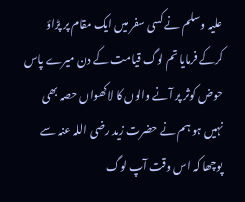علیہ وسلم نے کسی سفر میں ایک مقام پر پڑاؤ کرکے فرمایا تم لوگ قیامت کے دن میرے پاس حوض کوثر پر آنے والوں کا لاکھواں حصہ بھی نہیں ہو ہم نے حضرت زید رضی اللہ عنہ سے پوچھا کہ اس وقت آپ لوگ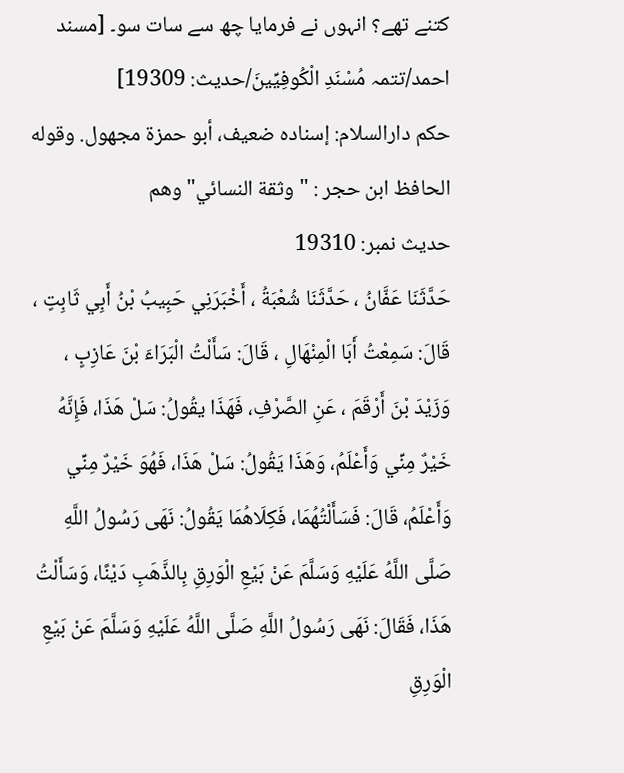کتنے تھے؟ انہوں نے فرمایا چھ سے سات سو۔ [مسند احمد/تتمہ مُسْنَدِ الْكُوفِيِّينَ/حدیث: 19309]
حکم دارالسلام: إسناده ضعيف، أبو حمزة مجهول. وقوله الحافظ ابن حجر : "وثقة النسائي" وهم
حدیث نمبر: 19310
حَدَّثَنَا عَفَّانُ ، حَدَّثَنَا شُعْبَةُ ، أَخْبَرَنِي حَبِيبُ بْنُ أَبِي ثَابِتٍ ، قَالَ: سَمِعْتُ أَبَا الْمِنْهَالِ ، قَالَ: سَأَلْتُ الْبَرَاءَ بْنَ عَازِبٍ ، وَزَيْدَ بْنَ أَرْقَمَ ، عَنِ الصَّرْفِ، فَهَذَا يقُولُ: سَلْ هَذَا، فَإِنَّهُ خَيْرٌ مِنِّي وَأَعْلَمُ، وَهَذَا يَقُولُ: سَلْ هَذَا، فَهُوَ خَيْرٌ مِنِّي وَأَعْلَمُ، قَالَ: فَسَأَلْتُهُمَا، فَكِلَاهُمَا يَقُولُ: نَهَى رَسُولُ اللَّهِ صَلَّى اللَّهُ عَلَيْهِ وَسَلَّمَ عَنْ بَيْعِ الْوَرِقِ بِالذَّهَبِ دَيْنًا، وَسَأَلْتُ هَذَا، فَقَالَ: نَهَى رَسُولُ اللَّهِ صَلَّى اللَّهُ عَلَيْهِ وَسَلَّمَ عَنْ بَيْعِ الْوَرِقِ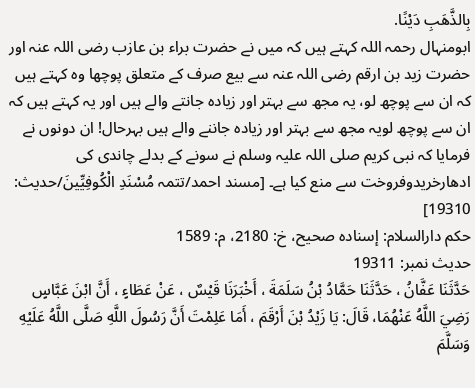بِالذَّهَبِ دَيْنًا.
ابومنہال رحمہ اللہ کہتے ہیں کہ میں نے حضرت براء بن عازب رضی اللہ عنہ اور حضرت زید بن ارقم رضی اللہ عنہ سے بیع صرف کے متعلق پوچھا وہ کہتے ہیں کہ ان سے پوچھ لو، یہ مجھ سے بہتر اور زیادہ جانتے والے ہیں اور یہ کہتے ہیں کہ ان سے پوچھ لویہ مجھ سے بہتر اور زیادہ جاننے والے ہیں بہرحال! ان دونوں نے فرمایا کہ نبی کریم صلی اللہ علیہ وسلم نے سونے کے بدلے چاندی کی ادھارخریدوفروخت سے منع کیا ہے۔ [مسند احمد/تتمہ مُسْنَدِ الْكُوفِيِّينَ/حدیث: 19310]
حکم دارالسلام: إسناده صحيح، خ: 2180، م: 1589
حدیث نمبر: 19311
حَدَّثَنَا عَفَّانُ ، حَدَّثَنَا حَمَّادُ بْنُ سَلَمَةَ ، أَخْبَرَنَا قَيْسٌ ، عَنْ عَطَاءٍ ، أَنَّ ابْنَ عَبَّاسٍ رَضِيَ اللَّهُ عَنْهُمَا، قَالَ: يَا زَيْدُ بْنَ أَرْقَمَ ، أَمَا عَلِمْتَ أَنَّ رَسُولَ اللَّهِ صَلَّى اللَّهُ عَلَيْهِ وَسَلَّمَ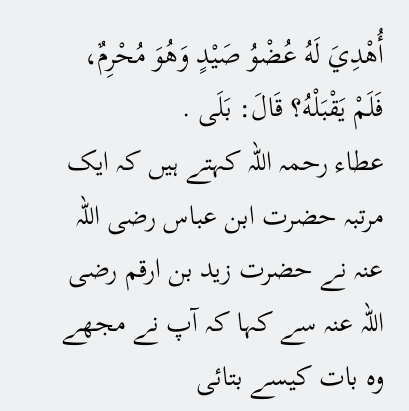أُهْدِيَ لَهُ عُضْوُ صَيْدٍ وَهُوَ مُحْرِمٌ، فَلَمْ يَقْبَلْهُ؟ قَالَ: بَلَى .
عطاء رحمہ اللہ کہتے ہیں کہ ایک مرتبہ حضرت ابن عباس رضی اللہ عنہ نے حضرت زید بن ارقم رضی اللہ عنہ سے کہا کہ آپ نے مجھے وہ بات کیسے بتائی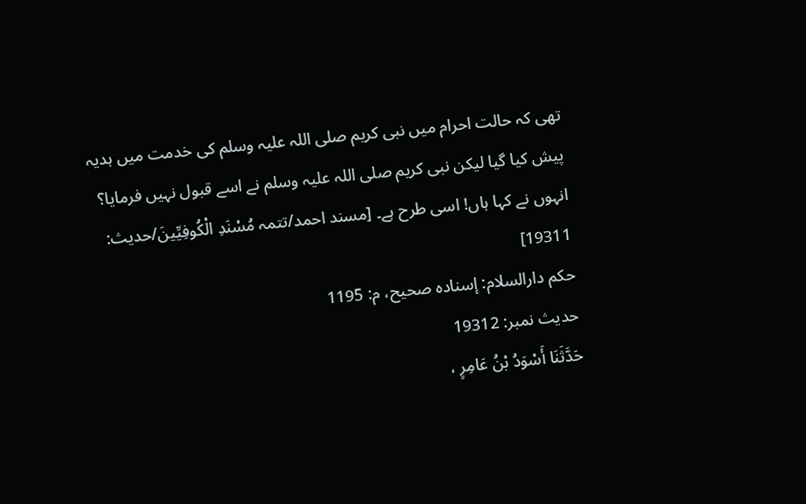تھی کہ حالت احرام میں نبی کریم صلی اللہ علیہ وسلم کی خدمت میں ہدیہ پیش کیا گیا لیکن نبی کریم صلی اللہ علیہ وسلم نے اسے قبول نہیں فرمایا؟ انہوں نے کہا ہاں! اسی طرح ہے۔ [مسند احمد/تتمہ مُسْنَدِ الْكُوفِيِّينَ/حدیث: 19311]
حکم دارالسلام: إسناده صحيح، م: 1195
حدیث نمبر: 19312
حَدَّثَنَا أَسْوَدُ بْنُ عَامِرٍ ،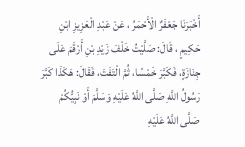أَخْبَرَنَا جَعْفَرٌ الْأَحْمَرُ ، عَنْ عَبْدِ الْعَزِيزِ ابْنِ حَكِيمٍ ، قَالَ: صَلَّيْتُ خَلْفَ زَيْدِ بْنِ أَرْقَمَ عَلَى جِنَازَةٍ، فَكَبَّرَ خَمْسًا، ثُمَّ الْتَفَتَ، فَقَالَ: هَكَذَا كَبَّرَ رَسُولُ اللَّهِ صَلَّى اللَّهُ عَلَيْهِ وَسَلَّمَ أَوْ نَبِيُّكُمْ صَلَّى اللَّهُ عَلَيْهِ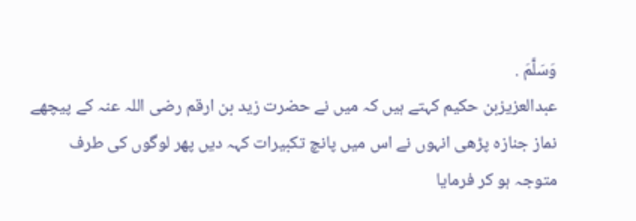وَسَلَّمَ .
عبدالعزیزبن حکیم کہتے ہیں کہ میں نے حضرت زید بن ارقم رضی اللہ عنہ کے پیچھے نماز جنازہ پڑھی انہوں نے اس میں پانچ تکبیرات کہہ دیں پھر لوگوں کی طرف متوجہ ہو کر فرمایا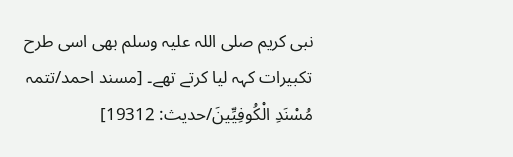نبی کریم صلی اللہ علیہ وسلم بھی اسی طرح تکبیرات کہہ لیا کرتے تھے۔ [مسند احمد/تتمہ مُسْنَدِ الْكُوفِيِّينَ/حدیث: 19312]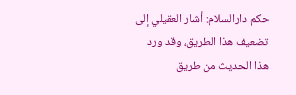حکم دارالسلام: أشار العقيلي إلى تضعيف هذا الطريق، وقد ورد هذا الحديث من طريق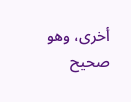أخرى، وهو صحيح